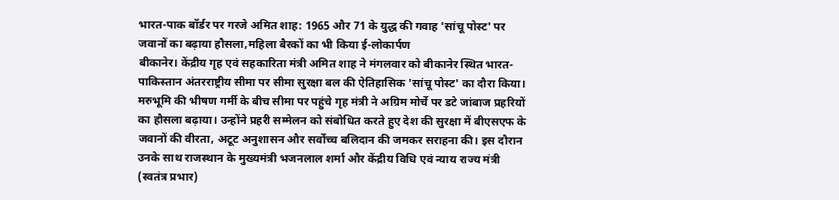भारत-पाक बॉर्डर पर गरजे अमित शाह: 1965 और 71 के युद्ध की गवाह 'सांचू पोस्ट' पर जवानों का बढ़ाया हौसला,महिला बैरकों का भी किया ई-लोकार्पण
बीकानेर। केंद्रीय गृह एवं सहकारिता मंत्री अमित शाह ने मंगलवार को बीकानेर स्थित भारत-पाकिस्तान अंतरराष्ट्रीय सीमा पर सीमा सुरक्षा बल की ऐतिहासिक 'सांचू पोस्ट' का दौरा किया। मरुभूमि की भीषण गर्मी के बीच सीमा पर पहुंचे गृह मंत्री ने अग्रिम मोर्चे पर डटे जांबाज प्रहरियों का हौसला बढ़ाया। उन्होंने प्रहरी सम्मेलन को संबोधित करते हुए देश की सुरक्षा में बीएसएफ के जवानों की वीरता, अटूट अनुशासन और सर्वोच्च बलिदान की जमकर सराहना की। इस दौरान उनके साथ राजस्थान के मुख्यमंत्री भजनलाल शर्मा और केंद्रीय विधि एवं न्याय राज्य मंत्री (स्वतंत्र प्रभार)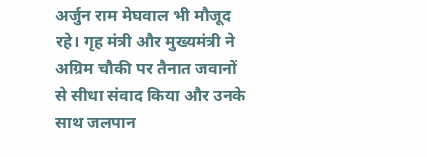अर्जुन राम मेघवाल भी मौजूद रहे। गृह मंत्री और मुख्यमंत्री ने अग्रिम चौकी पर तैनात जवानों से सीधा संवाद किया और उनके साथ जलपान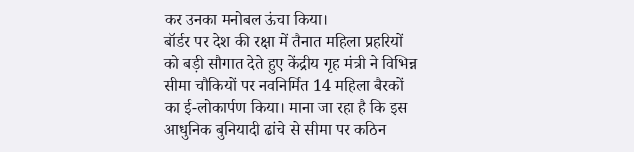कर उनका मनोबल ऊंचा किया।
बॉर्डर पर देश की रक्षा में तैनात महिला प्रहरियों को बड़ी सौगात देते हुए केंद्रीय गृह मंत्री ने विभिन्न सीमा चौकियों पर नवनिर्मित 14 महिला बैरकों का ई-लोकार्पण किया। माना जा रहा है कि इस आधुनिक बुनियादी ढांचे से सीमा पर कठिन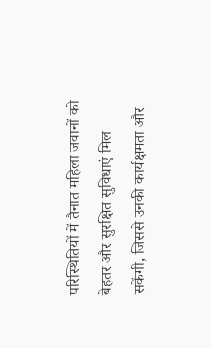परिस्थितियों में तैनात महिला जवानों को बेहतर और सुरक्षित सुविधाएं मिल सकेंगी, जिससे उनकी कार्यक्षमता और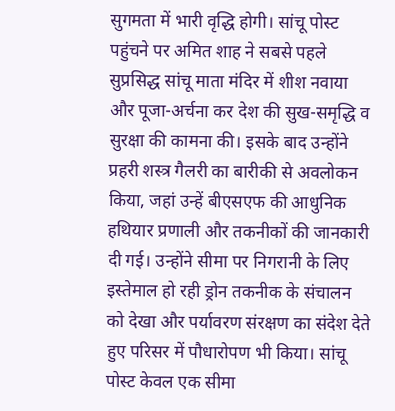सुगमता में भारी वृद्धि होगी। सांचू पोस्ट पहुंचने पर अमित शाह ने सबसे पहले सुप्रसिद्ध सांचू माता मंदिर में शीश नवाया और पूजा-अर्चना कर देश की सुख-समृद्धि व सुरक्षा की कामना की। इसके बाद उन्होंने प्रहरी शस्त्र गैलरी का बारीकी से अवलोकन किया, जहां उन्हें बीएसएफ की आधुनिक हथियार प्रणाली और तकनीकों की जानकारी दी गई। उन्होंने सीमा पर निगरानी के लिए इस्तेमाल हो रही ड्रोन तकनीक के संचालन को देखा और पर्यावरण संरक्षण का संदेश देते हुए परिसर में पौधारोपण भी किया। सांचू पोस्ट केवल एक सीमा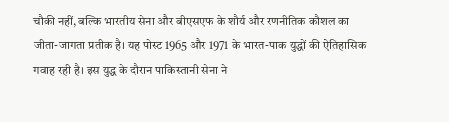चौकी नहीं, बल्कि भारतीय सेना और बीएसएफ के शौर्य और रणनीतिक कौशल का जीता-जागता प्रतीक है। यह पोस्ट 1965 और 1971 के भारत-पाक युद्धों की ऐतिहासिक गवाह रही है। इस युद्ध के दौरान पाकिस्तानी सेना ने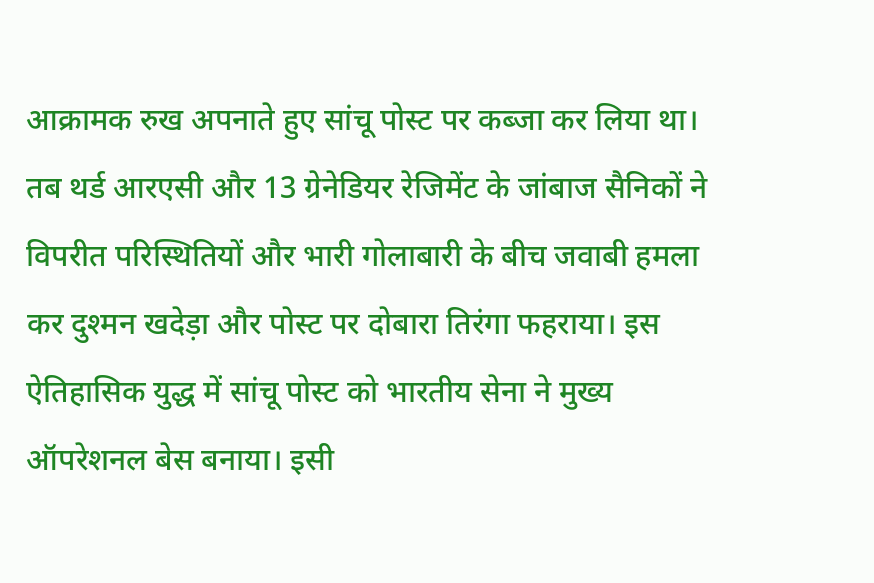आक्रामक रुख अपनाते हुए सांचू पोस्ट पर कब्जा कर लिया था। तब थर्ड आरएसी और 13 ग्रेनेडियर रेजिमेंट के जांबाज सैनिकों ने विपरीत परिस्थितियों और भारी गोलाबारी के बीच जवाबी हमला कर दुश्मन खदेड़ा और पोस्ट पर दोबारा तिरंगा फहराया। इस ऐतिहासिक युद्ध में सांचू पोस्ट को भारतीय सेना ने मुख्य ऑपरेशनल बेस बनाया। इसी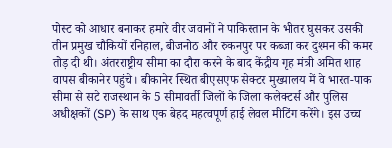पोस्ट को आधार बनाकर हमारे वीर जवानों ने पाकिस्तान के भीतर घुसकर उसकी तीन प्रमुख चौकियों रनिहाल, बीजनोठ और रुकनपुर पर कब्जा कर दुश्मन की कमर तोड़ दी थी। अंतरराष्ट्रीय सीमा का दौरा करने के बाद केंद्रीय गृह मंत्री अमित शाह वापस बीकानेर पहुंचे। बीकानेर स्थित बीएसएफ सेक्टर मुख्यालय में वे भारत-पाक सीमा से सटे राजस्थान के 5 सीमावर्ती जिलों के जिला कलेक्टर्स और पुलिस अधीक्षकों (SP) के साथ एक बेहद महत्वपूर्ण हाई लेवल मीटिंग करेंगे। इस उच्च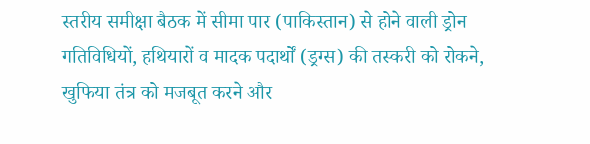स्तरीय समीक्षा बैठक में सीमा पार (पाकिस्तान) से होने वाली ड्रोन गतिविधियों, हथियारों व मादक पदार्थों (ड्रग्स) की तस्करी को रोकने, खुफिया तंत्र को मजबूत करने और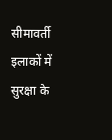सीमावर्ती इलाकों में सुरक्षा के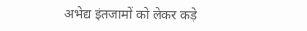अभेद्य इंतजामों को लेकर कड़े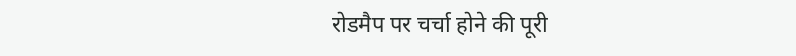रोडमैप पर चर्चा होने की पूरी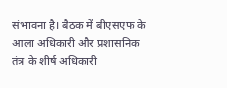संभावना है। बैठक में बीएसएफ के आला अधिकारी और प्रशासनिक तंत्र के शीर्ष अधिकारी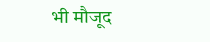भी मौजूद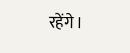रहेंगे।